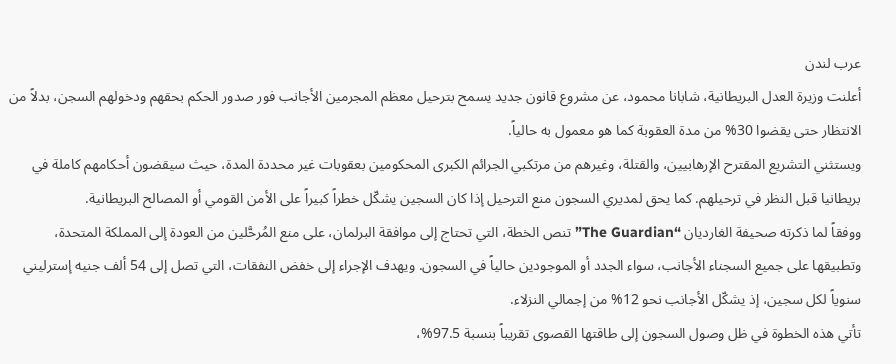عرب لندن
أعلنت وزيرة العدل البريطانية، شابانا محمود، عن مشروع قانون جديد يسمح بترحيل معظم المجرمين الأجانب فور صدور الحكم بحقهم ودخولهم السجن، بدلاً من الانتظار حتى يقضوا 30% من مدة العقوبة كما هو معمول به حالياً.
ويستثني التشريع المقترح الإرهابيين، والقتلة، وغيرهم من مرتكبي الجرائم الكبرى المحكومين بعقوبات غير محددة المدة، حيث سيقضون أحكامهم كاملة في بريطانيا قبل النظر في ترحيلهم. كما يحق لمديري السجون منع الترحيل إذا كان السجين يشكّل خطراً كبيراً على الأمن القومي أو المصالح البريطانية.
ووفقاً لما ذكرته صحيفة الغارديان “The Guardian” تنص الخطة، التي تحتاج إلى موافقة البرلمان، على منع المُرحَّلين من العودة إلى المملكة المتحدة، وتطبيقها على جميع السجناء الأجانب، سواء الجدد أو الموجودين حالياً في السجون. ويهدف الإجراء إلى خفض النفقات، التي تصل إلى 54 ألف جنيه إسترليني سنوياً لكل سجين، إذ يشكّل الأجانب نحو 12% من إجمالي النزلاء.
تأتي هذه الخطوة في ظل وصول السجون إلى طاقتها القصوى تقريباً بنسبة 97.5%،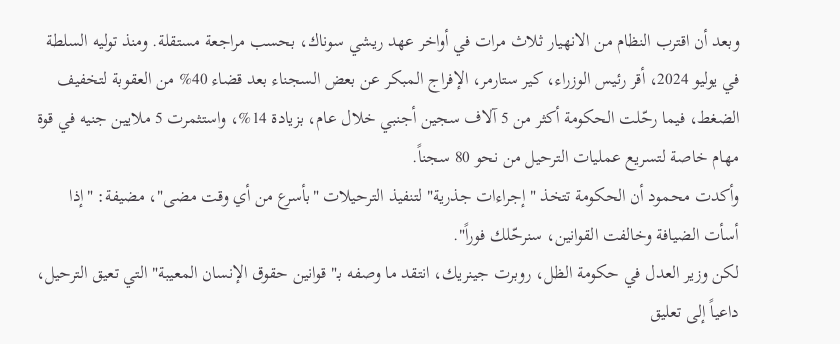وبعد أن اقترب النظام من الانهيار ثلاث مرات في أواخر عهد ريشي سوناك، بحسب مراجعة مستقلة. ومنذ توليه السلطة في يوليو 2024، أقر رئيس الوزراء، كير ستارمر، الإفراج المبكر عن بعض السجناء بعد قضاء 40% من العقوبة لتخفيف الضغط، فيما رحّلت الحكومة أكثر من 5 آلاف سجين أجنبي خلال عام، بزيادة 14%، واستثمرت 5 ملايين جنيه في قوة مهام خاصة لتسريع عمليات الترحيل من نحو 80 سجناً.
وأكدت محمود أن الحكومة تتخذ "إجراءات جذرية" لتنفيذ الترحيلات "بأسرع من أي وقت مضى"، مضيفة: "إذا أسأت الضيافة وخالفت القوانين، سنرحّلك فوراً".
لكن وزير العدل في حكومة الظل، روبرت جينريك، انتقد ما وصفه بـ"قوانين حقوق الإنسان المعيبة" التي تعيق الترحيل، داعياً إلى تعليق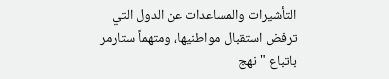التأشيرات والمساعدات عن الدول التي ترفض استقبال مواطنيها، ومتهماً ستارمر باتباع "نهج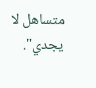متساهل لا يجدي".